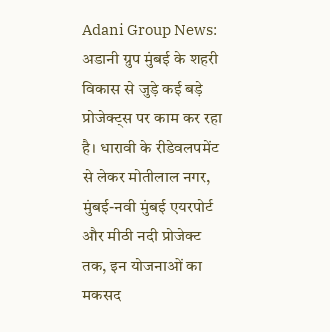Adani Group News: अडानी ग्रुप मुंबई के शहरी विकास से जुड़े कई बड़े प्रोजेक्ट्स पर काम कर रहा है। धारावी के रीडेवलपमेंट से लेकर मोतीलाल नगर, मुंबई-नवी मुंबई एयरपोर्ट और मीठी नदी प्रोजेक्ट तक, इन योजनाओं का मकसद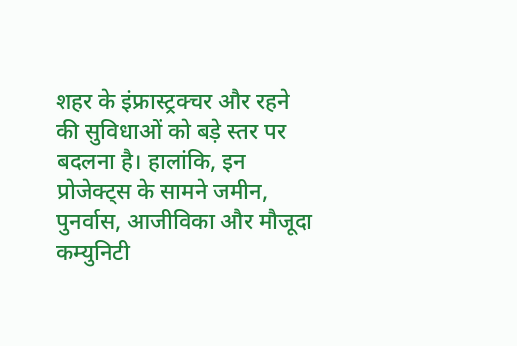शहर के इंफ्रास्ट्रक्चर और रहने की सुविधाओं को बड़े स्तर पर बदलना है। हालांकि, इन प्रोजेक्ट्स के सामने जमीन, पुनर्वास, आजीविका और मौजूदा कम्युनिटी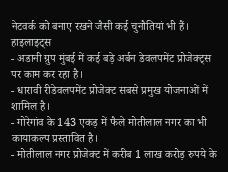नेटवर्क को बनाए रखने जैसी कई चुनौतियां भी हैं।
हाइलाइट्स
- अडानी ग्रुप मुंबई में कई बड़े अर्बन डेवलपमेंट प्रोजेक्ट्स पर काम कर रहा है।
- धारावी रीडेवलपमेंट प्रोजेक्ट सबसे प्रमुख योजनाओं में शामिल है।
- गोरेगांव के 143 एकड़ में फैले मोतीलाल नगर का भी कायाकल्प प्रस्तावित है।
- मोतीलाल नगर प्रोजेक्ट में करीब 1 लाख करोड़ रुपये के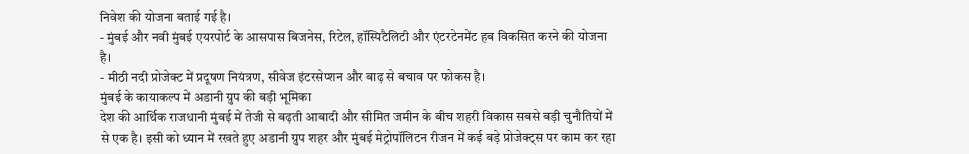निवेश की योजना बताई गई है।
- मुंबई और नवी मुंबई एयरपोर्ट के आसपास बिजनेस, रिटेल, हॉस्पिटैलिटी और एंटरटेनमेंट हब विकसित करने की योजना है।
- मीठी नदी प्रोजेक्ट में प्रदूषण नियंत्रण, सीवेज इंटरसेप्शन और बाढ़ से बचाव पर फोकस है।
मुंबई के कायाकल्प में अडानी ग्रुप की बड़ी भूमिका
देश की आर्थिक राजधानी मुंबई में तेजी से बढ़ती आबादी और सीमित जमीन के बीच शहरी विकास सबसे बड़ी चुनौतियों में से एक है। इसी को ध्यान में रखते हुए अडानी ग्रुप शहर और मुंबई मेट्रोपॉलिटन रीजन में कई बड़े प्रोजेक्ट्स पर काम कर रहा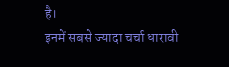है।
इनमें सबसे ज्यादा चर्चा धारावी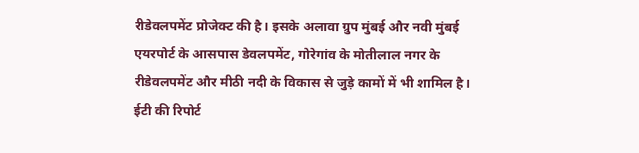रीडेवलपमेंट प्रोजेक्ट की है। इसके अलावा ग्रुप मुंबई और नवी मुंबई एयरपोर्ट के आसपास डेवलपमेंट, गोरेगांव के मोतीलाल नगर के रीडेवलपमेंट और मीठी नदी के विकास से जुड़े कामों में भी शामिल है।
ईटी की रिपोर्ट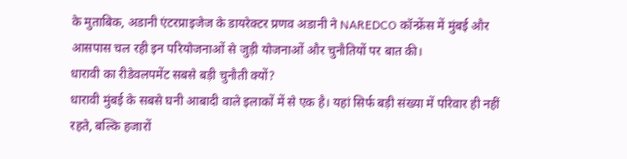के मुताबिक, अडानी एंटरप्राइजेज के डायरेक्टर प्रणव अडानी ने NAREDCO कॉन्फ्रेंस में मुंबई और आसपास चल रही इन परियोजनाओं से जुड़ी योजनाओं और चुनौतियों पर बात की।
धारावी का रीडेवलपमेंट सबसे बड़ी चुनौती क्यों?
धारावी मुंबई के सबसे घनी आबादी वाले इलाकों में से एक है। यहां सिर्फ बड़ी संख्या में परिवार ही नहीं रहते, बल्कि हजारों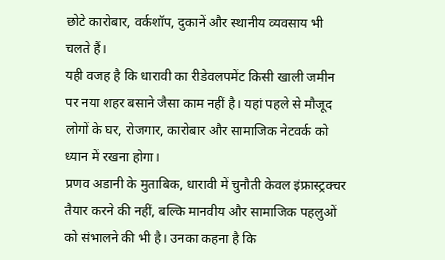छोटे कारोबार, वर्कशॉप, दुकानें और स्थानीय व्यवसाय भी चलते हैं।
यही वजह है कि धारावी का रीडेवलपमेंट किसी खाली जमीन पर नया शहर बसाने जैसा काम नहीं है। यहां पहले से मौजूद लोगों के घर, रोजगार, कारोबार और सामाजिक नेटवर्क को ध्यान में रखना होगा।
प्रणव अडानी के मुताबिक, धारावी में चुनौती केवल इंफ्रास्ट्रक्चर तैयार करने की नहीं, बल्कि मानवीय और सामाजिक पहलुओं को संभालने की भी है। उनका कहना है कि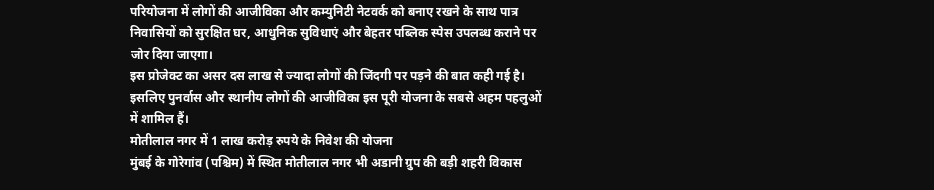परियोजना में लोगों की आजीविका और कम्युनिटी नेटवर्क को बनाए रखने के साथ पात्र निवासियों को सुरक्षित घर, आधुनिक सुविधाएं और बेहतर पब्लिक स्पेस उपलब्ध कराने पर जोर दिया जाएगा।
इस प्रोजेक्ट का असर दस लाख से ज्यादा लोगों की जिंदगी पर पड़ने की बात कही गई है। इसलिए पुनर्वास और स्थानीय लोगों की आजीविका इस पूरी योजना के सबसे अहम पहलुओं में शामिल हैं।
मोतीलाल नगर में 1 लाख करोड़ रुपये के निवेश की योजना
मुंबई के गोरेगांव (पश्चिम) में स्थित मोतीलाल नगर भी अडानी ग्रुप की बड़ी शहरी विकास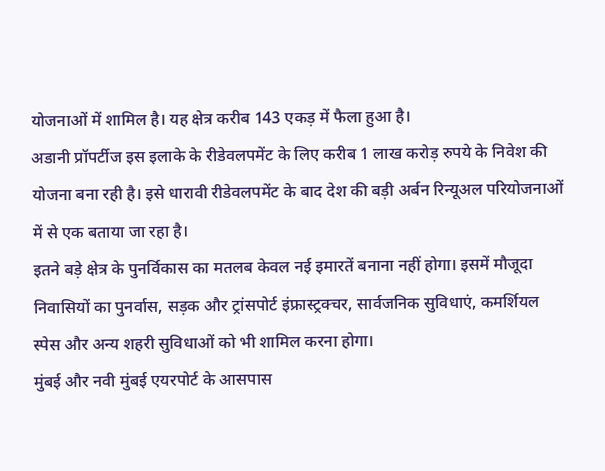योजनाओं में शामिल है। यह क्षेत्र करीब 143 एकड़ में फैला हुआ है।
अडानी प्रॉपर्टीज इस इलाके के रीडेवलपमेंट के लिए करीब 1 लाख करोड़ रुपये के निवेश की योजना बना रही है। इसे धारावी रीडेवलपमेंट के बाद देश की बड़ी अर्बन रिन्यूअल परियोजनाओं में से एक बताया जा रहा है।
इतने बड़े क्षेत्र के पुनर्विकास का मतलब केवल नई इमारतें बनाना नहीं होगा। इसमें मौजूदा निवासियों का पुनर्वास, सड़क और ट्रांसपोर्ट इंफ्रास्ट्रक्चर, सार्वजनिक सुविधाएं, कमर्शियल स्पेस और अन्य शहरी सुविधाओं को भी शामिल करना होगा।
मुंबई और नवी मुंबई एयरपोर्ट के आसपास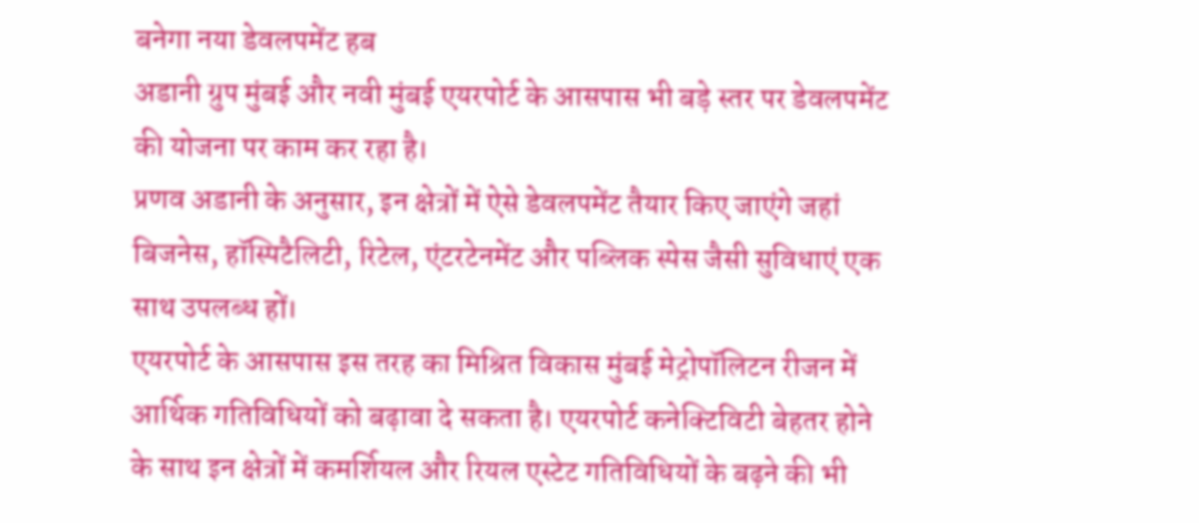बनेगा नया डेवलपमेंट हब
अडानी ग्रुप मुंबई और नवी मुंबई एयरपोर्ट के आसपास भी बड़े स्तर पर डेवलपमेंट की योजना पर काम कर रहा है।
प्रणव अडानी के अनुसार, इन क्षेत्रों में ऐसे डेवलपमेंट तैयार किए जाएंगे जहां बिजनेस, हॉस्पिटैलिटी, रिटेल, एंटरटेनमेंट और पब्लिक स्पेस जैसी सुविधाएं एक साथ उपलब्ध हों।
एयरपोर्ट के आसपास इस तरह का मिश्रित विकास मुंबई मेट्रोपॉलिटन रीजन में आर्थिक गतिविधियों को बढ़ावा दे सकता है। एयरपोर्ट कनेक्टिविटी बेहतर होने के साथ इन क्षेत्रों में कमर्शियल और रियल एस्टेट गतिविधियों के बढ़ने की भी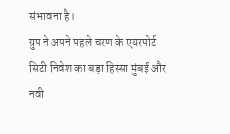संभावना है।
ग्रुप ने अपने पहले चरण के एयरपोर्ट सिटी निवेश का बड़ा हिस्सा मुंबई और नवी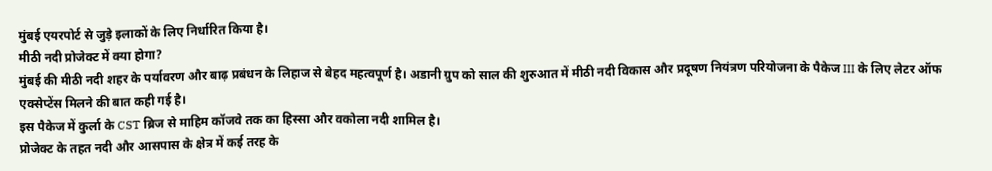मुंबई एयरपोर्ट से जुड़े इलाकों के लिए निर्धारित किया है।
मीठी नदी प्रोजेक्ट में क्या होगा?
मुंबई की मीठी नदी शहर के पर्यावरण और बाढ़ प्रबंधन के लिहाज से बेहद महत्वपूर्ण है। अडानी ग्रुप को साल की शुरुआत में मीठी नदी विकास और प्रदूषण नियंत्रण परियोजना के पैकेज III के लिए लेटर ऑफ एक्सेप्टेंस मिलने की बात कही गई है।
इस पैकेज में कुर्ला के CST ब्रिज से माहिम कॉजवे तक का हिस्सा और वकोला नदी शामिल है।
प्रोजेक्ट के तहत नदी और आसपास के क्षेत्र में कई तरह के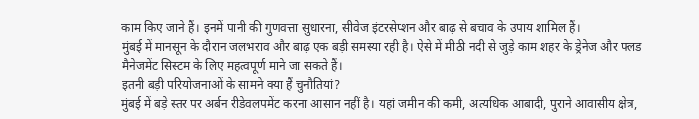काम किए जाने हैं। इनमें पानी की गुणवत्ता सुधारना, सीवेज इंटरसेप्शन और बाढ़ से बचाव के उपाय शामिल हैं।
मुंबई में मानसून के दौरान जलभराव और बाढ़ एक बड़ी समस्या रही है। ऐसे में मीठी नदी से जुड़े काम शहर के ड्रेनेज और फ्लड मैनेजमेंट सिस्टम के लिए महत्वपूर्ण माने जा सकते हैं।
इतनी बड़ी परियोजनाओं के सामने क्या हैं चुनौतियां?
मुंबई में बड़े स्तर पर अर्बन रीडेवलपमेंट करना आसान नहीं है। यहां जमीन की कमी, अत्यधिक आबादी, पुराने आवासीय क्षेत्र,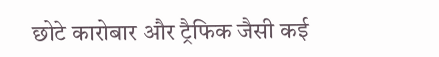छोटे कारोबार और ट्रैफिक जैसी कई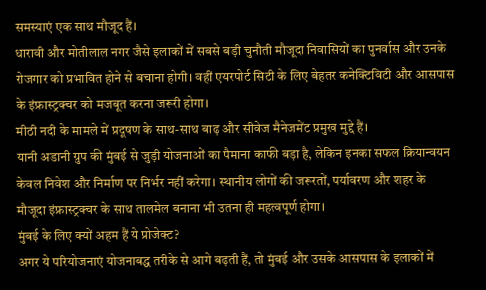समस्याएं एक साथ मौजूद हैं।
धारावी और मोतीलाल नगर जैसे इलाकों में सबसे बड़ी चुनौती मौजूदा निवासियों का पुनर्वास और उनके रोजगार को प्रभावित होने से बचाना होगी। वहीं एयरपोर्ट सिटी के लिए बेहतर कनेक्टिविटी और आसपास के इंफ्रास्ट्रक्चर को मजबूत करना जरूरी होगा।
मीठी नदी के मामले में प्रदूषण के साथ-साथ बाढ़ और सीवेज मैनेजमेंट प्रमुख मुद्दे हैं।
यानी अडानी ग्रुप की मुंबई से जुड़ी योजनाओं का पैमाना काफी बड़ा है, लेकिन इनका सफल क्रियान्वयन केवल निवेश और निर्माण पर निर्भर नहीं करेगा। स्थानीय लोगों की जरूरतों, पर्यावरण और शहर के मौजूदा इंफ्रास्ट्रक्चर के साथ तालमेल बनाना भी उतना ही महत्वपूर्ण होगा।
मुंबई के लिए क्यों अहम हैं ये प्रोजेक्ट?
अगर ये परियोजनाएं योजनाबद्ध तरीके से आगे बढ़ती हैं, तो मुंबई और उसके आसपास के इलाकों में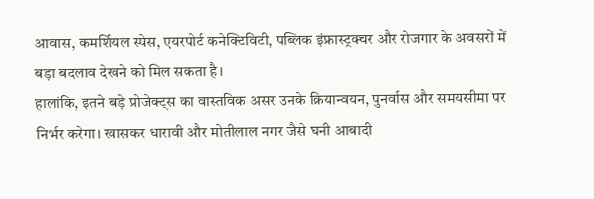आवास, कमर्शियल स्पेस, एयरपोर्ट कनेक्टिविटी, पब्लिक इंफ्रास्ट्रक्चर और रोजगार के अवसरों में बड़ा बदलाव देखने को मिल सकता है।
हालांकि, इतने बड़े प्रोजेक्ट्स का वास्तविक असर उनके क्रियान्वयन, पुनर्वास और समयसीमा पर निर्भर करेगा। खासकर धारावी और मोतीलाल नगर जैसे घनी आबादी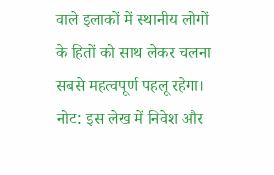वाले इलाकों में स्थानीय लोगों के हितों को साथ लेकर चलना सबसे महत्वपूर्ण पहलू रहेगा।
नोट: इस लेख में निवेश और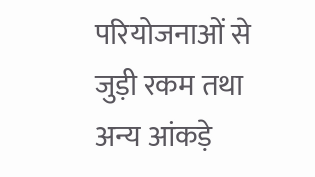परियोजनाओं से जुड़ी रकम तथा अन्य आंकड़े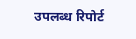उपलब्ध रिपोर्ट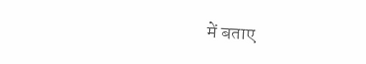में बताए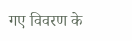गए विवरण के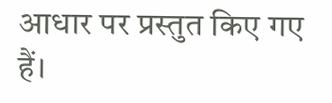आधार पर प्रस्तुत किए गए हैं।